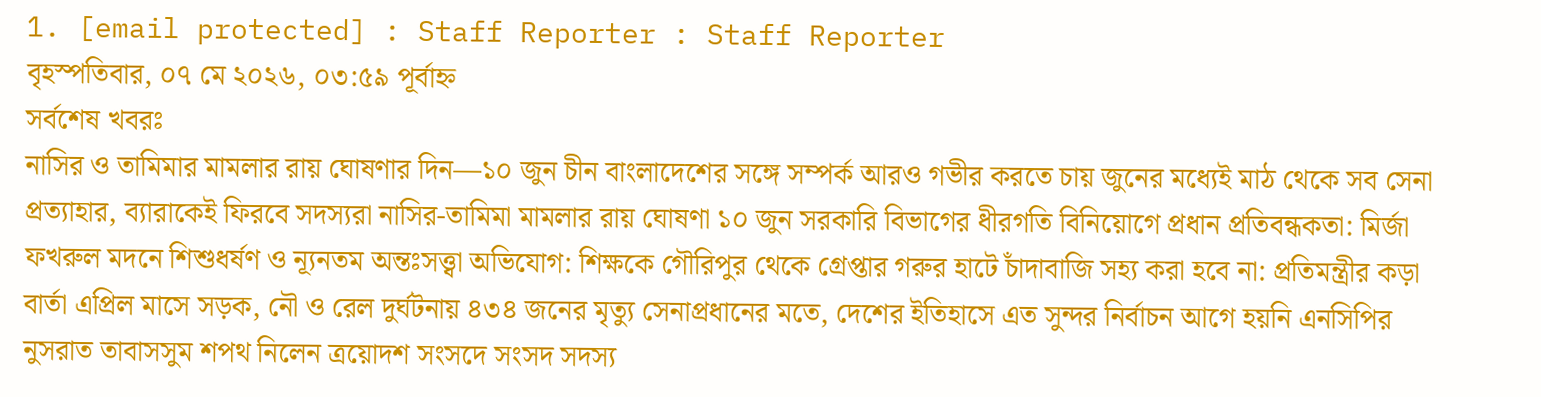1. [email protected] : Staff Reporter : Staff Reporter
বৃহস্পতিবার, ০৭ মে ২০২৬, ০৩:৫৯ পূর্বাহ্ন
সর্বশেষ খবরঃ
নাসির ও তামিমার মামলার রায় ঘোষণার দিন—১০ জুন চীন বাংলাদেশের সঙ্গে সম্পর্ক আরও গভীর করতে চায় জুনের মধ্যেই মাঠ থেকে সব সেনা প্রত্যাহার, ব্যারাকেই ফিরবে সদস্যরা নাসির-তামিমা মামলার রায় ঘোষণা ১০ জুন সরকারি বিভাগের ধীরগতি বিনিয়োগে প্রধান প্রতিবন্ধকতা: মির্জা ফখরুল মদনে শিশুধর্ষণ ও ন্যূনতম অন্তঃসত্ত্বা অভিযোগ: শিক্ষকে গৌরিপুর থেকে গ্রেপ্তার গরুর হাটে চাঁদাবাজি সহ্য করা হবে না: প্রতিমন্ত্রীর কড়া বার্তা এপ্রিল মাসে সড়ক, নৌ ও রেল দুর্ঘটনায় ৪৩৪ জনের মৃত্যু সেনাপ্রধানের মতে, দেশের ইতিহাসে এত সুন্দর নির্বাচন আগে হয়নি এনসিপির নুসরাত তাবাসসুম শপথ নিলেন ত্রয়োদশ সংসদে সংসদ সদস্য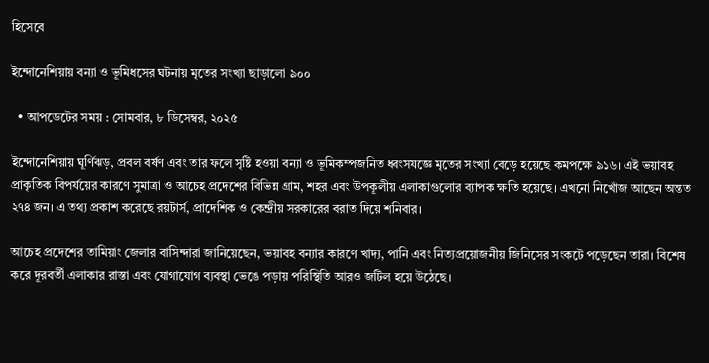হিসেবে

ইন্দোনেশিয়ায় বন্যা ও ভূমিধসের ঘটনায় মৃতের সংখ্যা ছাড়ালো ৯০০

  • আপডেটের সময় : সোমবার, ৮ ডিসেম্বর, ২০২৫

ইন্দোনেশিয়ায় ঘূর্ণিঝড়, প্রবল বর্ষণ এবং তার ফলে সৃষ্টি হওয়া বন্যা ও ভূমিকম্পজনিত ধ্বংসযজ্ঞে মৃতের সংখ্যা বেড়ে হয়েছে কমপক্ষে ৯১৬। এই ভয়াবহ প্রাকৃতিক বিপর্যয়ের কারণে সুমাত্রা ও আচেহ প্রদেশের বিভিন্ন গ্রাম, শহর এবং উপকূলীয় এলাকাগুলোর ব্যাপক ক্ষতি হয়েছে। এখনো নিখোঁজ আছেন অন্তত ২৭৪ জন। এ তথ্য প্রকাশ করেছে রয়টার্স, প্রাদেশিক ও কেন্দ্রীয় সরকারের বরাত দিয়ে শনিবার।

আচেহ প্রদেশের তামিয়াং জেলার বাসিন্দারা জানিয়েছেন, ভয়াবহ বন্যার কারণে খাদ্য, পানি এবং নিত্যপ্রয়োজনীয় জিনিসের সংকটে পড়েছেন তারা। বিশেষ করে দূরবর্তী এলাকার রাস্তা এবং যোগাযোগ ব্যবস্থা ভেঙে পড়ায় পরিস্থিতি আরও জটিল হয়ে উঠেছে।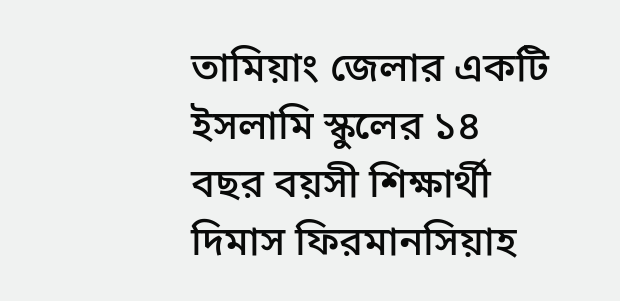তামিয়াং জেলার একটি ইসলামি স্কুলের ১৪ বছর বয়সী শিক্ষার্থী দিমাস ফিরমানসিয়াহ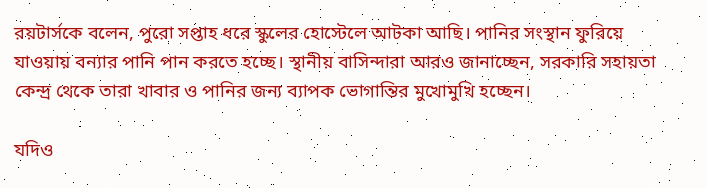রয়টার্সকে বলেন, পুরো সপ্তাহ ধরে স্কুলের হোস্টেলে আটকা আছি। পানির সংস্থান ফুরিয়ে যাওয়ায় বন্যার পানি পান করতে হচ্ছে। স্থানীয় বাসিন্দারা আরও জানাচ্ছেন, সরকারি সহায়তা কেন্দ্র থেকে তারা খাবার ও পানির জন্য ব্যাপক ভোগান্তির মুখোমুখি হচ্ছেন।

যদিও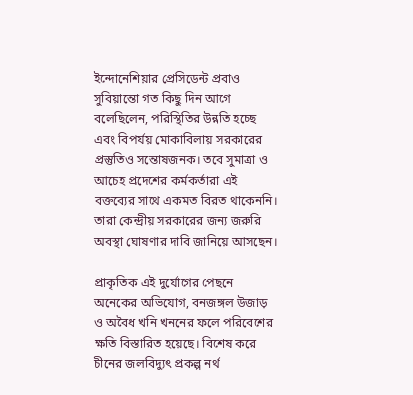ইন্দোনেশিয়ার প্রেসিডেন্ট প্রবাও সুবিয়ান্তো গত কিছু দিন আগে বলেছিলেন, পরিস্থিতির উন্নতি হচ্ছে এবং বিপর্যয় মোকাবিলায় সরকারের প্রস্তুতিও সন্তোষজনক। তবে সুমাত্রা ও আচেহ প্রদেশের কর্মকর্তারা এই বক্তব্যের সাথে একমত বিরত থাকেননি। তারা কেন্দ্রীয় সরকারের জন্য জরুরি অবস্থা ঘোষণার দাবি জানিয়ে আসছেন।

প্রাকৃতিক এই দুর্যোগের পেছনে অনেকের অভিযোগ, বনজঙ্গল উজাড় ও অবৈধ খনি খননের ফলে পরিবেশের ক্ষতি বিস্তারিত হয়েছে। বিশেষ করে চীনের জলবিদ্যুৎ প্রকল্প নর্থ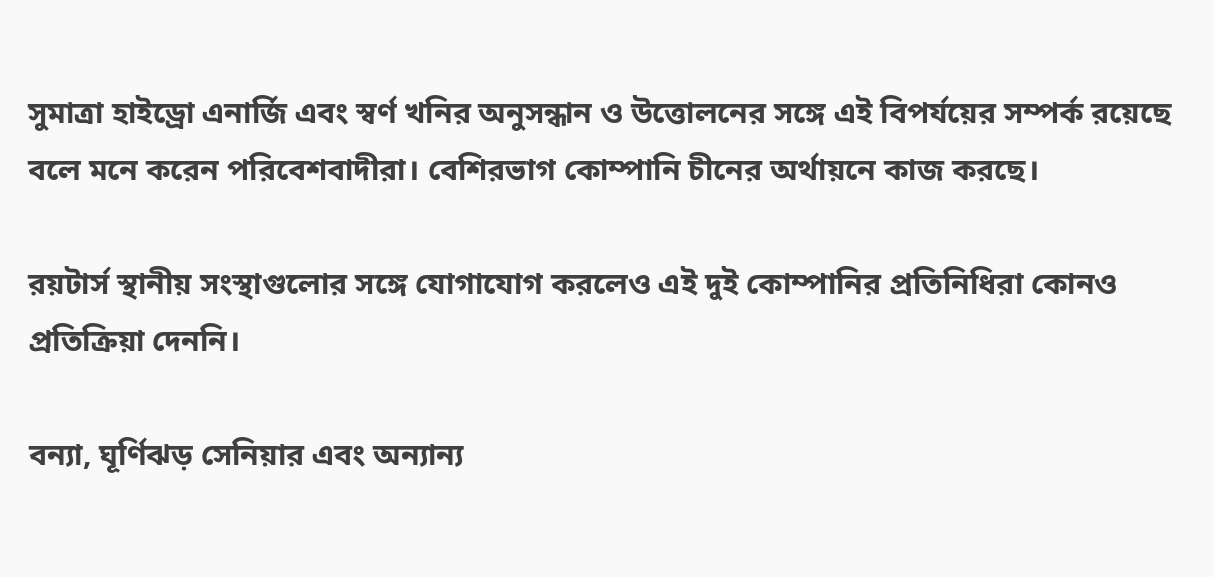সুমাত্রা হাইড্রো এনার্জি এবং স্বর্ণ খনির অনুসন্ধান ও উত্তোলনের সঙ্গে এই বিপর্যয়ের সম্পর্ক রয়েছে বলে মনে করেন পরিবেশবাদীরা। বেশিরভাগ কোম্পানি চীনের অর্থায়নে কাজ করছে।

রয়টার্স স্থানীয় সংস্থাগুলোর সঙ্গে যোগাযোগ করলেও এই দুই কোম্পানির প্রতিনিধিরা কোনও প্রতিক্রিয়া দেননি।

বন্যা, ঘূর্ণিঝড় সেনিয়ার এবং অন্যান্য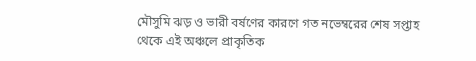মৌসুমি ঝড় ও ভারী বর্ষণের কারণে গত নভেম্বরের শেষ সপ্তাহ থেকে এই অঞ্চলে প্রাকৃতিক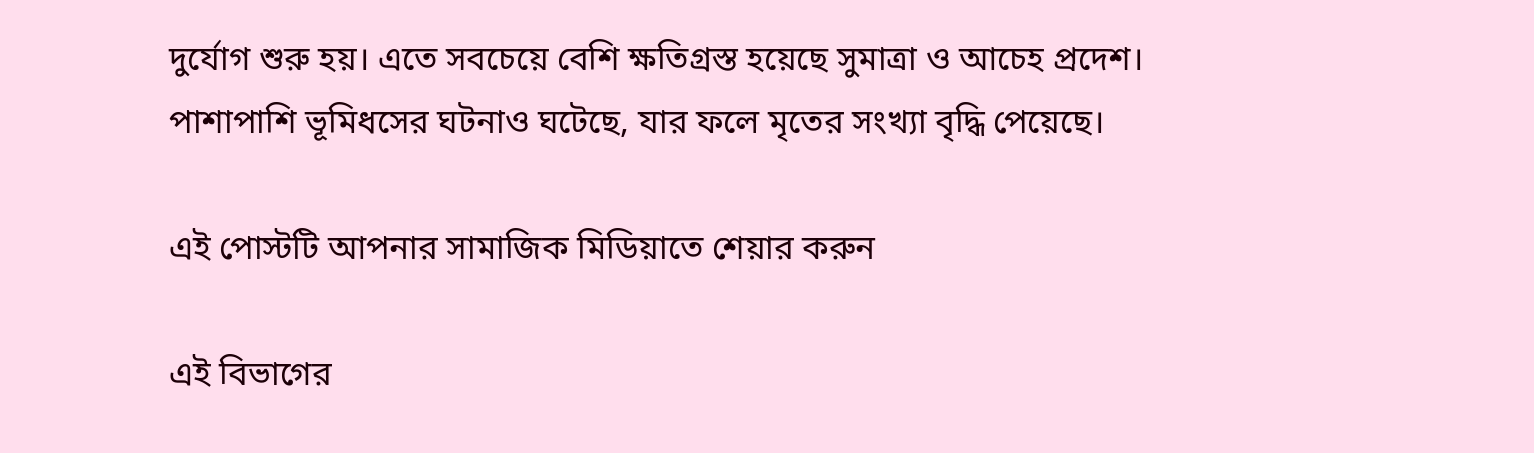দুর্যোগ শুরু হয়। এতে সবচেয়ে বেশি ক্ষতিগ্রস্ত হয়েছে সুমাত্রা ও আচেহ প্রদেশ। পাশাপাশি ভূমিধসের ঘটনাও ঘটেছে, যার ফলে মৃতের সংখ্যা বৃদ্ধি পেয়েছে।

এই পোস্টটি আপনার সামাজিক মিডিয়াতে শেয়ার করুন

এই বিভাগের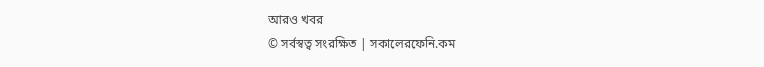আরও খবর
© সর্বস্বত্ব সংরক্ষিত | সকালেরফেনি.কম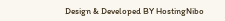Design & Developed BY HostingNibo